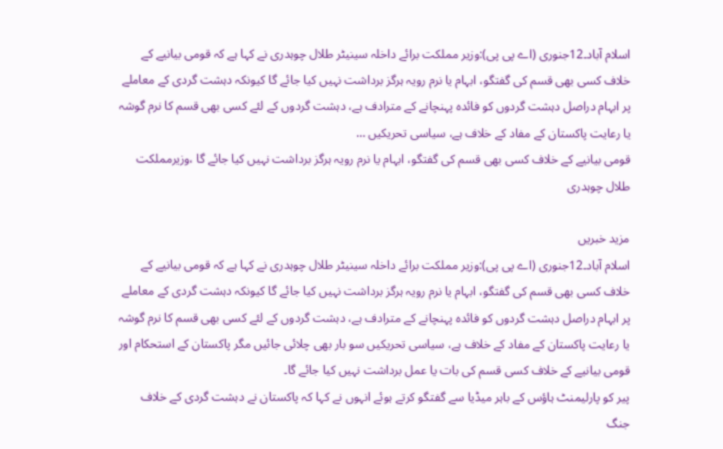اسلام آباد۔12جنوری (اے پی پی):وزیر مملکت برائے داخلہ سینیٹر طلال چوہدری نے کہا ہے کہ قومی بیانیے کے خلاف کسی بھی قسم کی گفتگو، ابہام یا نرم رویہ ہرگز برداشت نہیں کیا جائے گا کیونکہ دہشت گردی کے معاملے پر ابہام دراصل دہشت گردوں کو فائدہ پہنچانے کے مترادف ہے، دہشت گردوں کے لئے کسی بھی قسم کا نرم گوشہ یا رعایت پاکستان کے مفاد کے خلاف ہے، سیاسی تحریکیں …
قومی بیانیے کے خلاف کسی بھی قسم کی گفتگو، ابہام یا نرم رویہ ہرگز برداشت نہیں کیا جائے گا ،وزیرمملکت طلال چوہدری

مزید خبریں
اسلام آباد۔12جنوری (اے پی پی):وزیر مملکت برائے داخلہ سینیٹر طلال چوہدری نے کہا ہے کہ قومی بیانیے کے خلاف کسی بھی قسم کی گفتگو، ابہام یا نرم رویہ ہرگز برداشت نہیں کیا جائے گا کیونکہ دہشت گردی کے معاملے پر ابہام دراصل دہشت گردوں کو فائدہ پہنچانے کے مترادف ہے، دہشت گردوں کے لئے کسی بھی قسم کا نرم گوشہ یا رعایت پاکستان کے مفاد کے خلاف ہے، سیاسی تحریکیں سو بار بھی چلائی جائیں مگر پاکستان کے استحکام اور قومی بیانیے کے خلاف کسی قسم کی بات یا عمل برداشت نہیں کیا جائے گا۔
پیر کو پارلیمنٹ ہاؤس کے باہر میڈیا سے گفتگو کرتے ہوئے انہوں نے کہا کہ پاکستان نے دہشت گردی کے خلاف جنگ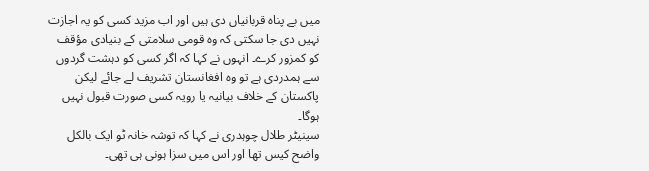میں بے پناہ قربانیاں دی ہیں اور اب مزید کسی کو یہ اجازت نہیں دی جا سکتی کہ وہ قومی سلامتی کے بنیادی مؤقف کو کمزور کرے۔ انہوں نے کہا کہ اگر کسی کو دہشت گردوں سے ہمدردی ہے تو وہ افغانستان تشریف لے جائے لیکن پاکستان کے خلاف بیانیہ یا رویہ کسی صورت قبول نہیں ہوگا۔
سینیٹر طلال چوہدری نے کہا کہ توشہ خانہ ٹو ایک بالکل واضح کیس تھا اور اس میں سزا ہونی ہی تھی۔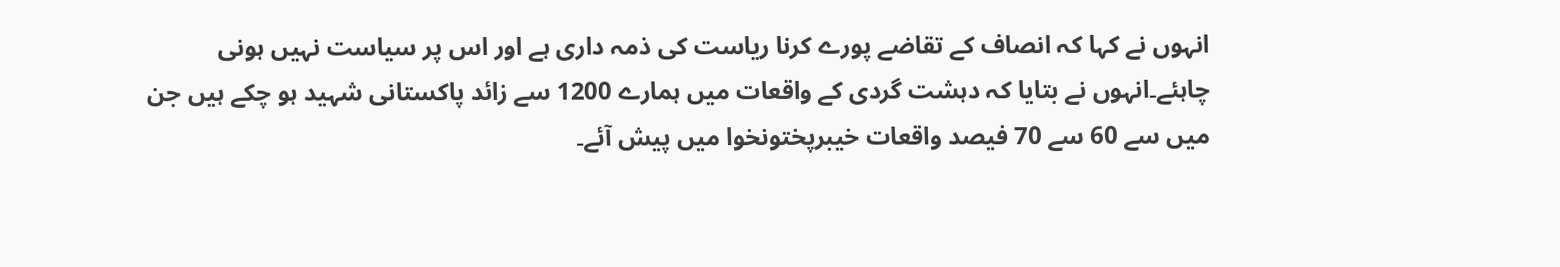انہوں نے کہا کہ انصاف کے تقاضے پورے کرنا ریاست کی ذمہ داری ہے اور اس پر سیاست نہیں ہونی چاہئے۔انہوں نے بتایا کہ دہشت گردی کے واقعات میں ہمارے 1200 سے زائد پاکستانی شہید ہو چکے ہیں جن میں سے 60 سے 70 فیصد واقعات خیبرپختونخوا میں پیش آئے۔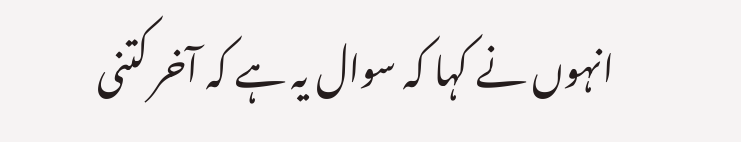انہوں نے کہا کہ سوال یہ ہے کہ آخر کتنی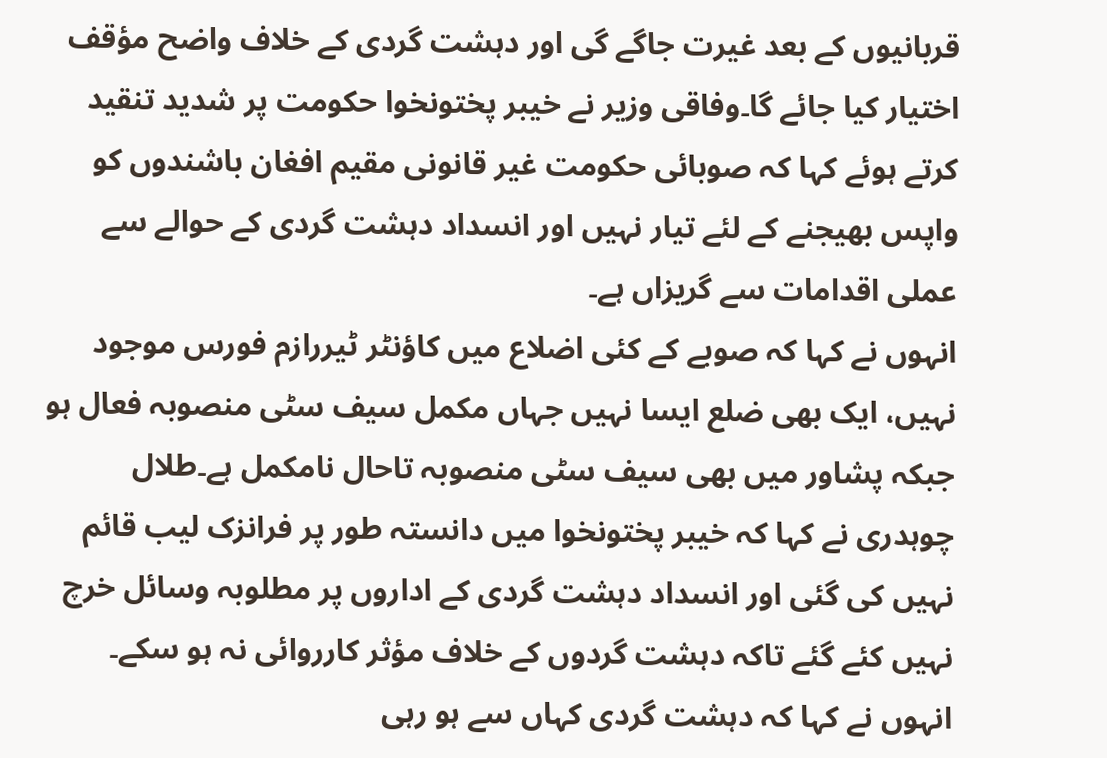قربانیوں کے بعد غیرت جاگے گی اور دہشت گردی کے خلاف واضح مؤقف اختیار کیا جائے گا۔وفاقی وزیر نے خیبر پختونخوا حکومت پر شدید تنقید کرتے ہوئے کہا کہ صوبائی حکومت غیر قانونی مقیم افغان باشندوں کو واپس بھیجنے کے لئے تیار نہیں اور انسداد دہشت گردی کے حوالے سے عملی اقدامات سے گریزاں ہے۔
انہوں نے کہا کہ صوبے کے کئی اضلاع میں کاؤنٹر ٹیررازم فورس موجود نہیں، ایک بھی ضلع ایسا نہیں جہاں مکمل سیف سٹی منصوبہ فعال ہو جبکہ پشاور میں بھی سیف سٹی منصوبہ تاحال نامکمل ہے۔طلال چوہدری نے کہا کہ خیبر پختونخوا میں دانستہ طور پر فرانزک لیب قائم نہیں کی گئی اور انسداد دہشت گردی کے اداروں پر مطلوبہ وسائل خرچ نہیں کئے گئے تاکہ دہشت گردوں کے خلاف مؤثر کارروائی نہ ہو سکے۔
انہوں نے کہا کہ دہشت گردی کہاں سے ہو رہی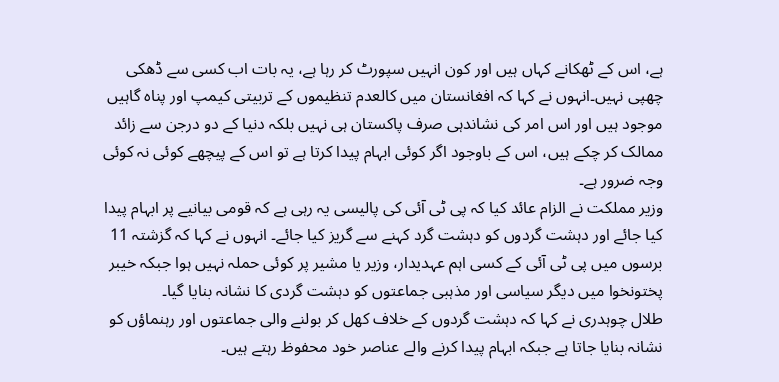ہے، اس کے ٹھکانے کہاں ہیں اور کون انہیں سپورٹ کر رہا ہے، یہ بات اب کسی سے ڈھکی چھپی نہیں۔انہوں نے کہا کہ افغانستان میں کالعدم تنظیموں کے تربیتی کیمپ اور پناہ گاہیں موجود ہیں اور اس امر کی نشاندہی صرف پاکستان ہی نہیں بلکہ دنیا کے دو درجن سے زائد ممالک کر چکے ہیں، اس کے باوجود اگر کوئی ابہام پیدا کرتا ہے تو اس کے پیچھے کوئی نہ کوئی وجہ ضرور ہے۔
وزیر مملکت نے الزام عائد کیا کہ پی ٹی آئی کی پالیسی یہ رہی ہے کہ قومی بیانیے پر ابہام پیدا کیا جائے اور دہشت گردوں کو دہشت گرد کہنے سے گریز کیا جائے۔ انہوں نے کہا کہ گزشتہ 11 برسوں میں پی ٹی آئی کے کسی اہم عہدیدار، وزیر یا مشیر پر کوئی حملہ نہیں ہوا جبکہ خیبر پختونخوا میں دیگر سیاسی اور مذہبی جماعتوں کو دہشت گردی کا نشانہ بنایا گیا۔
طلال چوہدری نے کہا کہ دہشت گردوں کے خلاف کھل کر بولنے والی جماعتوں اور رہنماؤں کو نشانہ بنایا جاتا ہے جبکہ ابہام پیدا کرنے والے عناصر خود محفوظ رہتے ہیں۔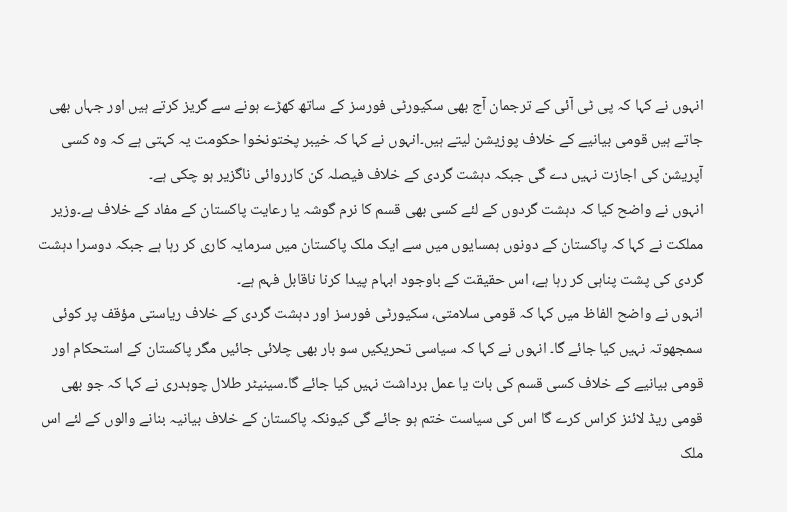انہوں نے کہا کہ پی ٹی آئی کے ترجمان آج بھی سکیورٹی فورسز کے ساتھ کھڑے ہونے سے گریز کرتے ہیں اور جہاں بھی جاتے ہیں قومی بیانیے کے خلاف پوزیشن لیتے ہیں۔انہوں نے کہا کہ خیبر پختونخوا حکومت یہ کہتی ہے کہ وہ کسی آپریشن کی اجازت نہیں دے گی جبکہ دہشت گردی کے خلاف فیصلہ کن کارروائی ناگزیر ہو چکی ہے۔
انہوں نے واضح کیا کہ دہشت گردوں کے لئے کسی بھی قسم کا نرم گوشہ یا رعایت پاکستان کے مفاد کے خلاف ہے۔وزیر مملکت نے کہا کہ پاکستان کے دونوں ہمسایوں میں سے ایک ملک پاکستان میں سرمایہ کاری کر رہا ہے جبکہ دوسرا دہشت گردی کی پشت پناہی کر رہا ہے، اس حقیقت کے باوجود ابہام پیدا کرنا ناقابل فہم ہے۔
انہوں نے واضح الفاظ میں کہا کہ قومی سلامتی، سکیورٹی فورسز اور دہشت گردی کے خلاف ریاستی مؤقف پر کوئی سمجھوتہ نہیں کیا جائے گا۔ انہوں نے کہا کہ سیاسی تحریکیں سو بار بھی چلائی جائیں مگر پاکستان کے استحکام اور قومی بیانیے کے خلاف کسی قسم کی بات یا عمل برداشت نہیں کیا جائے گا۔سینیٹر طلال چوہدری نے کہا کہ جو بھی قومی ریڈ لائنز کراس کرے گا اس کی سیاست ختم ہو جائے گی کیونکہ پاکستان کے خلاف بیانیہ بنانے والوں کے لئے اس ملک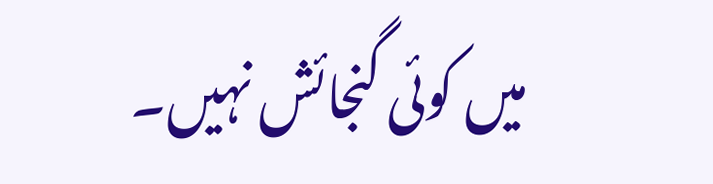میں کوئی گنجائش نہیں۔